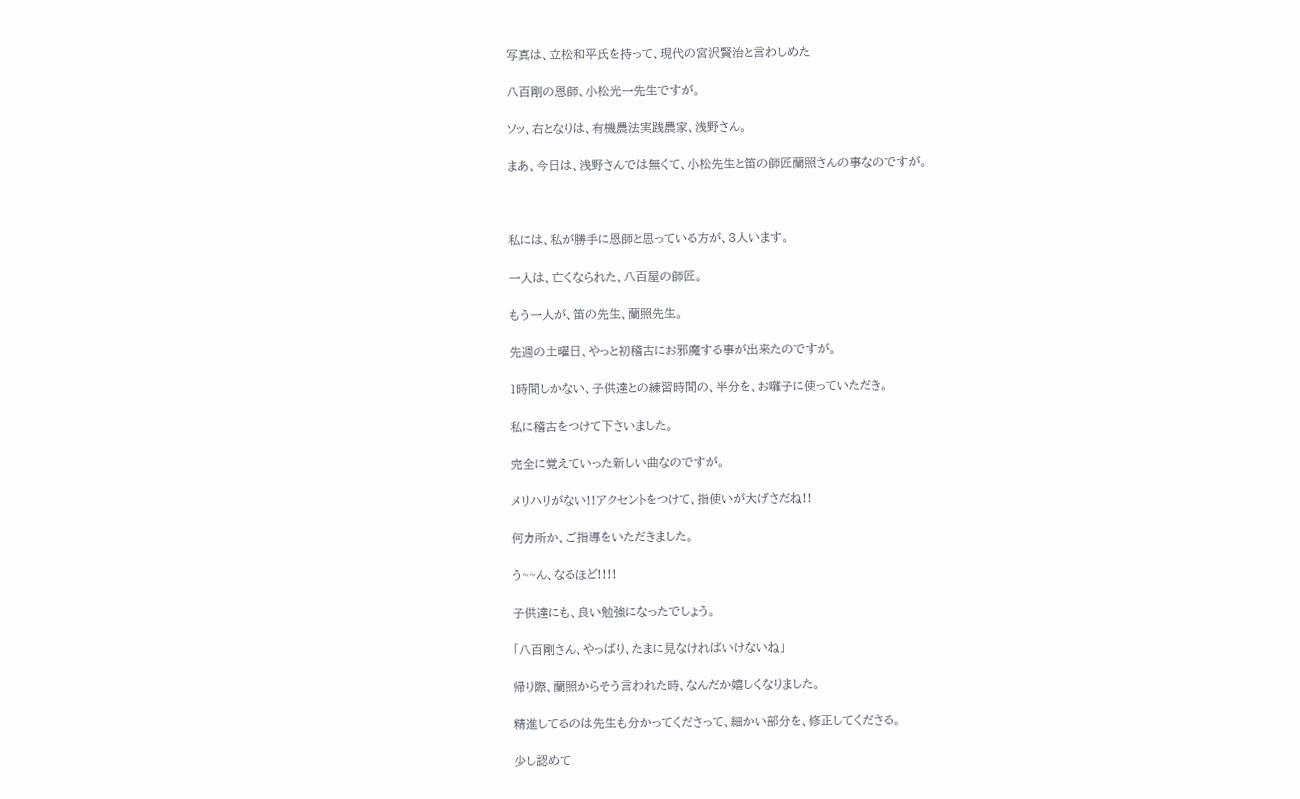写真は、立松和平氏を持って、現代の宮沢賢治と言わしめた

八百剛の恩師、小松光一先生ですが。

ソッ、右となりは、有機農法実践農家、浅野さん。

まあ、今日は、浅野さんでは無くて、小松先生と笛の師匠蘭照さんの事なのですが。



私には、私が勝手に恩師と思っている方が、3人います。

一人は、亡くなられた、八百屋の師匠。

もう一人が、笛の先生、蘭照先生。

先週の土曜日、やっと初稽古にお邪魔する事が出来たのですが。

1時間しかない、子供達との練習時間の、半分を、お囃子に使っていただき。

私に稽古をつけて下さいました。

完全に覚えていった新しい曲なのですが。

メリハリがない!!アクセントをつけて、指使いが大げさだね!!

何カ所か、ご指導をいただきました。

う~~ん、なるほど!!!!

子供達にも、良い勉強になったでしょう。

「八百剛さん、やっぱり、たまに見なければいけないね」

帰り際、蘭照からそう言われた時、なんだか嬉しくなりました。

精進してるのは先生も分かってくださって、細かい部分を、修正してくださる。

少し認めて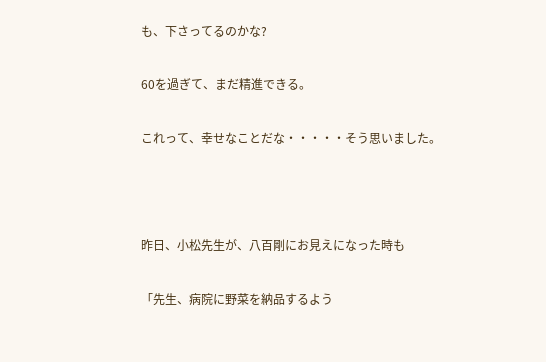も、下さってるのかな?

60を過ぎて、まだ精進できる。

これって、幸せなことだな・・・・・そう思いました。



昨日、小松先生が、八百剛にお見えになった時も

「先生、病院に野菜を納品するよう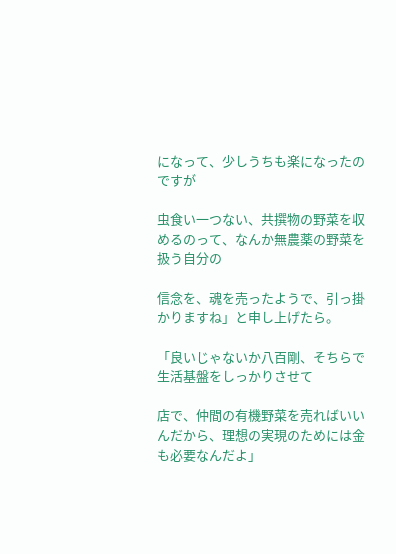になって、少しうちも楽になったのですが

虫食い一つない、共撰物の野菜を収めるのって、なんか無農薬の野菜を扱う自分の

信念を、魂を売ったようで、引っ掛かりますね」と申し上げたら。

「良いじゃないか八百剛、そちらで生活基盤をしっかりさせて

店で、仲間の有機野菜を売ればいいんだから、理想の実現のためには金も必要なんだよ」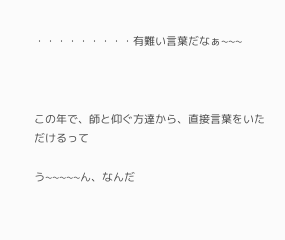・・・・・・・・・有難い言葉だなぁ~~~



この年で、師と仰ぐ方達から、直接言葉をいただけるって

う~~~~~ん、なんだ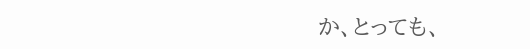か、とっても、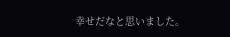幸せだなと思いました。